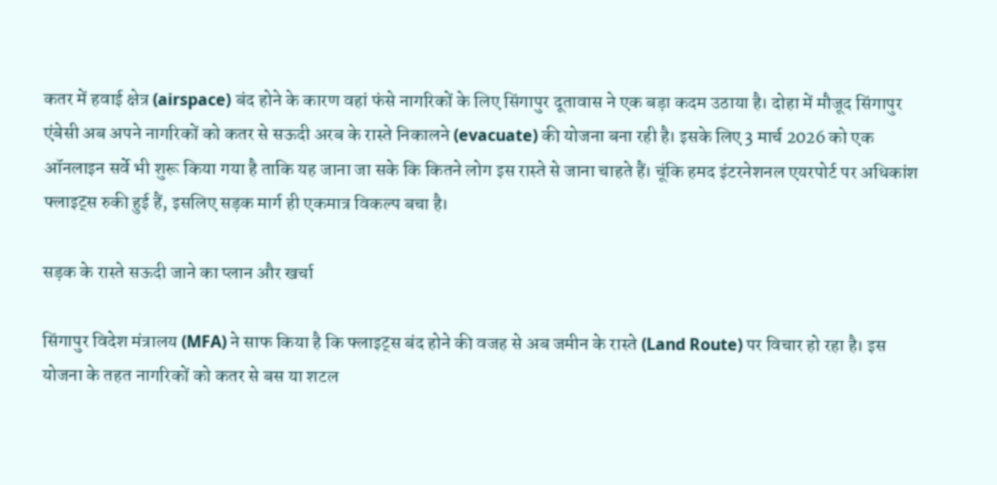कतर में हवाई क्षेत्र (airspace) बंद होने के कारण वहां फंसे नागरिकों के लिए सिंगापुर दूतावास ने एक बड़ा कदम उठाया है। दोहा में मौजूद सिंगापुर एंबेसी अब अपने नागरिकों को कतर से सऊदी अरब के रास्ते निकालने (evacuate) की योजना बना रही है। इसके लिए 3 मार्च 2026 को एक ऑनलाइन सर्वे भी शुरू किया गया है ताकि यह जाना जा सके कि कितने लोग इस रास्ते से जाना चाहते हैं। चूंकि हमद इंटरनेशनल एयरपोर्ट पर अधिकांश फ्लाइट्स रुकी हुई हैं, इसलिए सड़क मार्ग ही एकमात्र विकल्प बचा है।

सड़क के रास्ते सऊदी जाने का प्लान और खर्चा

सिंगापुर विदेश मंत्रालय (MFA) ने साफ किया है कि फ्लाइट्स बंद होने की वजह से अब जमीन के रास्ते (Land Route) पर विचार हो रहा है। इस योजना के तहत नागरिकों को कतर से बस या शटल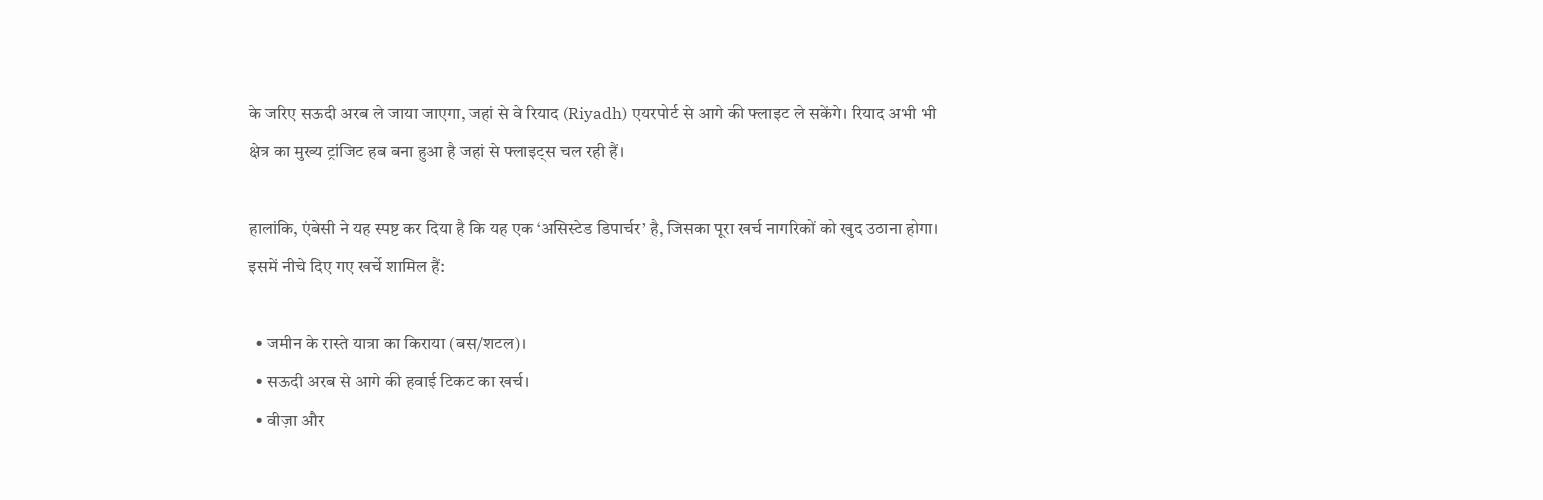के जरिए सऊदी अरब ले जाया जाएगा, जहां से वे रियाद (Riyadh) एयरपोर्ट से आगे की फ्लाइट ले सकेंगे। रियाद अभी भी क्षेत्र का मुख्य ट्रांजिट हब बना हुआ है जहां से फ्लाइट्स चल रही हैं।

हालांकि, एंबेसी ने यह स्पष्ट कर दिया है कि यह एक ‘असिस्टेड डिपार्चर’ है, जिसका पूरा खर्च नागरिकों को खुद उठाना होगा। इसमें नीचे दिए गए खर्चे शामिल हैं:

  • जमीन के रास्ते यात्रा का किराया (बस/शटल)।
  • सऊदी अरब से आगे की हवाई टिकट का खर्च।
  • वीज़ा और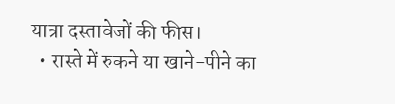यात्रा दस्तावेजों की फीस।
  • रास्ते में रुकने या खाने-पीने का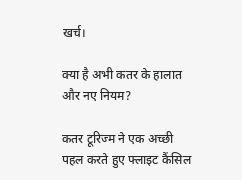खर्च।

क्या है अभी कतर के हालात और नए नियम?

कतर टूरिज्म ने एक अच्छी पहल करते हुए फ्लाइट कैंसिल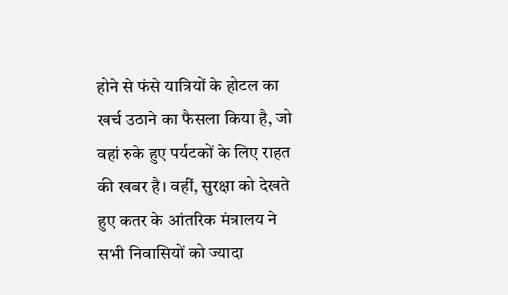होने से फंसे यात्रियों के होटल का खर्च उठाने का फैसला किया है, जो वहां रुके हुए पर्यटकों के लिए राहत की खबर है। वहीं, सुरक्षा को देखते हुए कतर के आंतरिक मंत्रालय ने सभी निवासियों को ज्यादा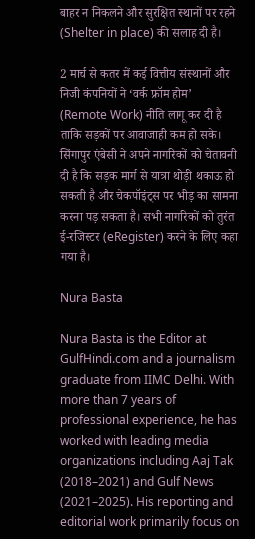बाहर न निकलने और सुरक्षित स्थानों पर रहने (Shelter in place) की सलाह दी है।

2 मार्च से कतर में कई वित्तीय संस्थानों और निजी कंपनियों ने ‘वर्क फ्रॉम होम’ (Remote Work) नीति लागू कर दी है ताकि सड़कों पर आवाजाही कम हो सके। सिंगापुर एंबेसी ने अपने नागरिकों को चेतावनी दी है कि सड़क मार्ग से यात्रा थोड़ी थकाऊ हो सकती है और चेकपॉइंट्स पर भीड़ का सामना करना पड़ सकता है। सभी नागरिकों को तुरंत ई-रजिस्टर (eRegister) करने के लिए कहा गया है।

Nura Basta

Nura Basta is the Editor at GulfHindi.com and a journalism graduate from IIMC Delhi. With more than 7 years of professional experience, he has worked with leading media organizations including Aaj Tak (2018–2021) and Gulf News (2021–2025). His reporting and editorial work primarily focus on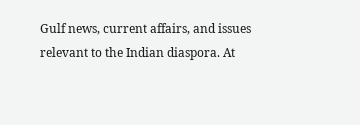Gulf news, current affairs, and issues relevant to the Indian diaspora. At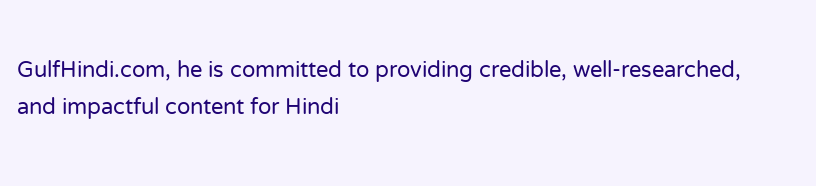GulfHindi.com, he is committed to providing credible, well-researched, and impactful content for Hindi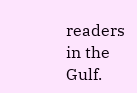readers in the Gulf.